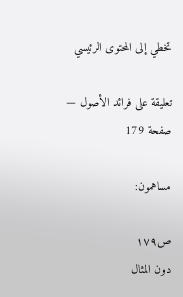تخطي إلى المحتوى الرئيسي

تعليقة على فرائد الأصول — صفحة 179

مساهمون:

ص١٧٩
دون المثال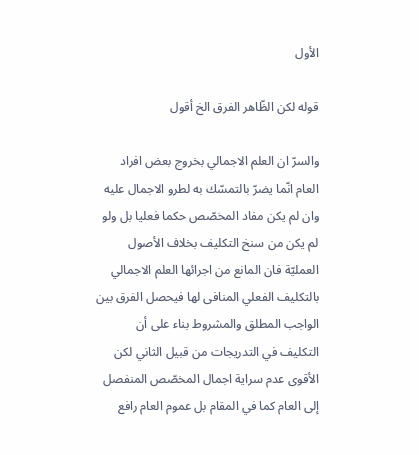الأول

قوله لكن الظّاهر الفرق الخ أقول

والسرّ ان العلم الاجمالي بخروج بعض افراد العام انّما يضرّ بالتمسّك به لطرو الاجمال عليه وان لم يكن مفاد المخصّص حكما فعليا بل ولو لم يكن من سنخ التكليف بخلاف الأصول العمليّة فان المانع من اجرائها العلم الاجمالي بالتكليف الفعلي المنافى لها فيحصل الفرق بين الواجب المطلق والمشروط بناء على أن التكليف في التدريجات من قبيل الثاني لكن الأقوى عدم سراية اجمال المخصّص المنفصل إلى العام كما في المقام بل عموم العام رافع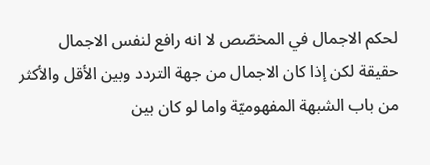لحكم الاجمال في المخصّص لا انه رافع لنفس الاجمال حقيقة لكن إذا كان الاجمال من جهة التردد وبين الأقل والأكثر من باب الشبهة المفهوميّة واما لو كان بين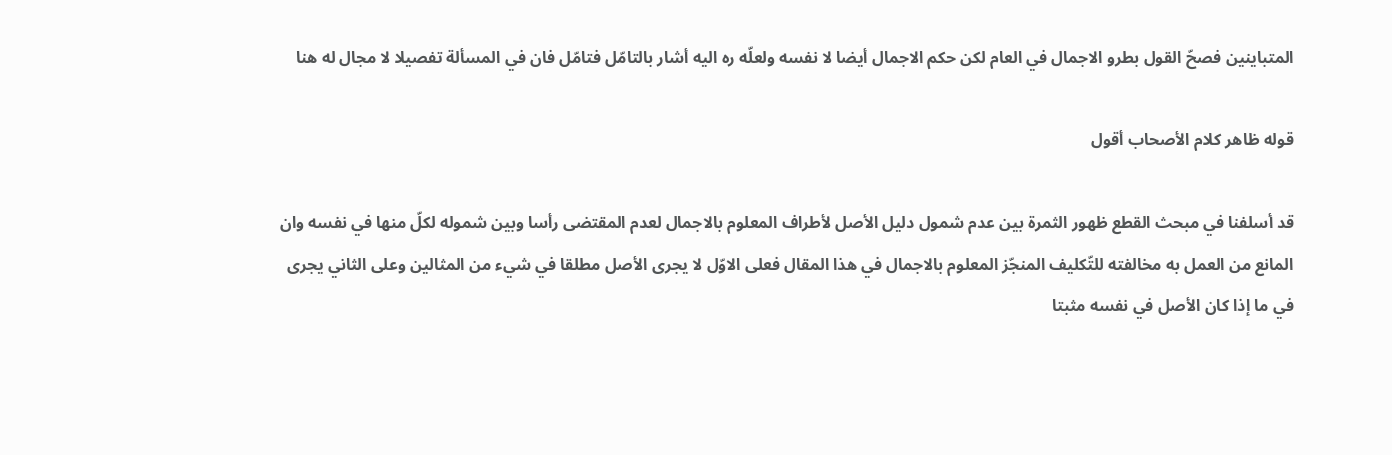المتباينين فصحّ القول بطرو الاجمال في العام لكن حكم الاجمال أيضا لا نفسه ولعلّه ره اليه أشار بالتامّل فتامّل فان في المسألة تفصيلا لا مجال له هنا

قوله ظاهر كلام الأصحاب أقول

قد أسلفنا في مبحث القطع ظهور الثمرة بين عدم شمول دليل الأصل لأطراف المعلوم بالاجمال لعدم المقتضى رأسا وبين شموله لكلّ منها في نفسه وان المانع من العمل به مخالفته للتّكليف المنجّز المعلوم بالاجمال في هذا المقال فعلى الاوّل لا يجرى الأصل مطلقا في شيء من المثالين وعلى الثاني يجرى في ما إذا كان الأصل في نفسه مثبتا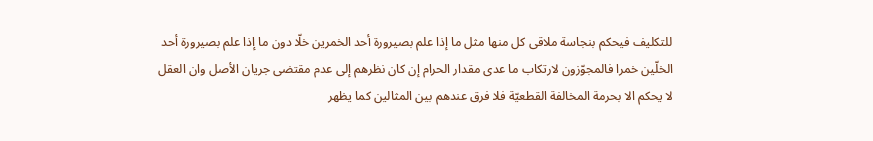للتكليف فيحكم بنجاسة ملاقى كل منها مثل ما إذا علم بصيرورة أحد الخمرين خلّا دون ما إذا علم بصيرورة أحد الخلّين خمرا فالمجوّزون لارتكاب ما عدى مقدار الحرام إن كان نظرهم إلى عدم مقتضى جريان الأصل وان العقل لا يحكم الا بحرمة المخالفة القطعيّة فلا فرق عندهم بين المثالين كما يظهر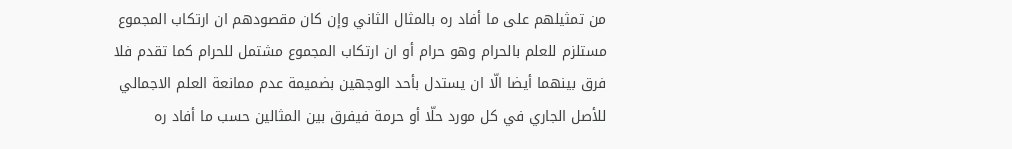من تمثيلهم على ما أفاد ره بالمثال الثاني وإن كان مقصودهم ان ارتكاب المجموع مستلزم للعلم بالحرام وهو حرام أو ان ارتكاب المجموع مشتمل للحرام كما تقدم فلا فرق بينهما أيضا الّا ان يستدل بأحد الوجهين بضميمة عدم ممانعة العلم الاجمالي للأصل الجاري في كل مورد حلّا أو حرمة فيفرق بين المثالين حسب ما أفاد ره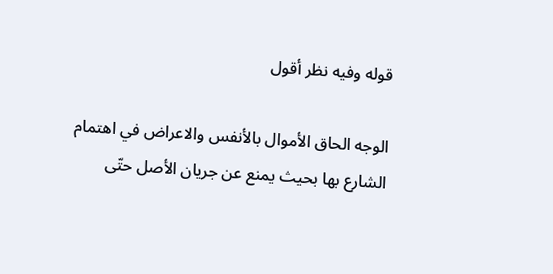قوله وفيه نظر أقول

الوجه الحاق الأموال بالأنفس والاعراض في اهتمام الشارع بها بحيث يمنع عن جريان الأصل حتّى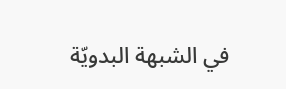في الشبهة البدويّة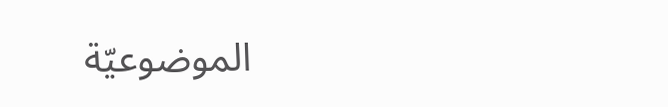الموضوعيّة